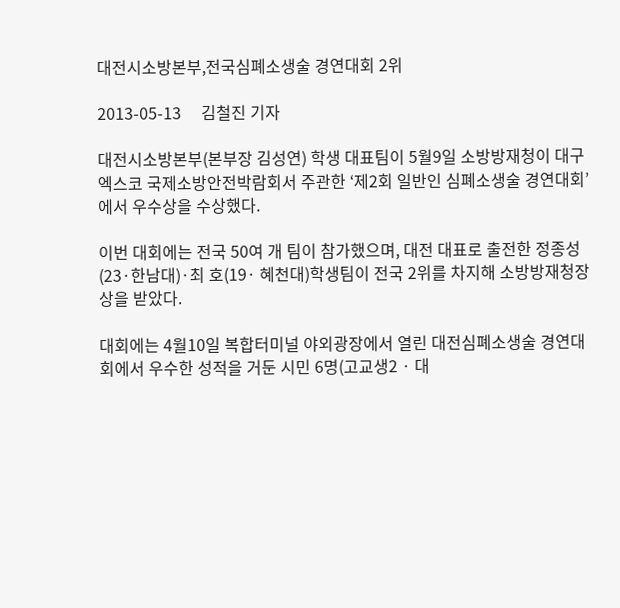대전시소방본부,전국심폐소생술 경연대회 2위

2013-05-13     김철진 기자

대전시소방본부(본부장 김성연) 학생 대표팀이 5월9일 소방방재청이 대구 엑스코 국제소방안전박람회서 주관한 ‘제2회 일반인 심폐소생술 경연대회’에서 우수상을 수상했다.

이번 대회에는 전국 50여 개 팀이 참가했으며, 대전 대표로 출전한 정종성(23·한남대)·최 호(19· 혜천대)학생팀이 전국 2위를 차지해 소방방재청장상을 받았다.

대회에는 4월10일 복합터미널 야외광장에서 열린 대전심폐소생술 경연대회에서 우수한 성적을 거둔 시민 6명(고교생2 · 대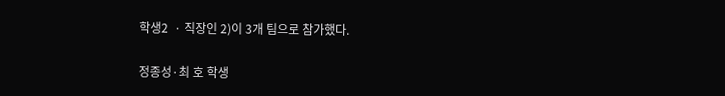학생2  · 직장인 2)이 3개 팀으로 참가했다.

정종성·최 호 학생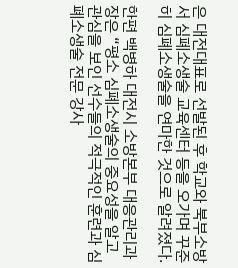은 대전대표로 선발된 후 학교와 북부소방서 심폐소생술 교육센터 등을 오가며 꾸준히 심폐소생술을 연마한 것으로 알려졌다.

한편 백병하 대전시 소방본부 대응관리과장은 “평소 심폐소생술의 중요성을 알고 관심을 보인 선수들의 적극적인 훈련과 심폐소생술 전문 강사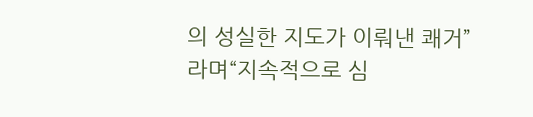의 성실한 지도가 이뤄낸 쾌거”라며“지속적으로 심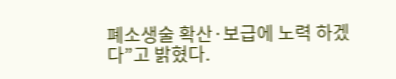폐소생술 확산·보급에 노력 하겠다”고 밝혔다.